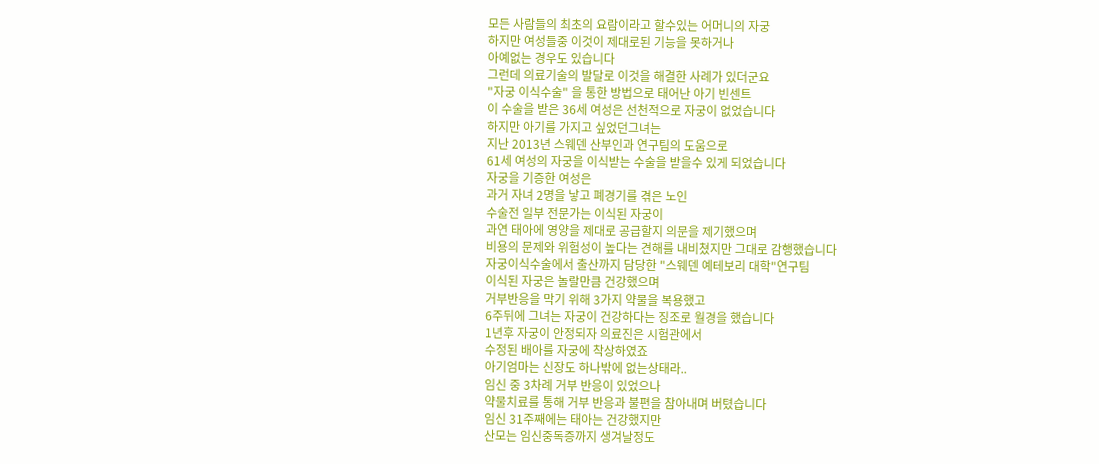모든 사람들의 최초의 요람이라고 할수있는 어머니의 자궁
하지만 여성들중 이것이 제대로된 기능을 못하거나
아예없는 경우도 있습니다
그런데 의료기술의 발달로 이것을 해결한 사례가 있더군요
"자궁 이식수술" 을 통한 방법으로 태어난 아기 빈센트
이 수술을 받은 36세 여성은 선천적으로 자궁이 없었습니다
하지만 아기를 가지고 싶었던그녀는
지난 2013년 스웨덴 산부인과 연구팀의 도움으로
61세 여성의 자궁을 이식받는 수술을 받을수 있게 되었습니다
자궁을 기증한 여성은
과거 자녀 2명을 낳고 폐경기를 겪은 노인
수술전 일부 전문가는 이식된 자궁이
과연 태아에 영양을 제대로 공급할지 의문을 제기했으며
비용의 문제와 위험성이 높다는 견해를 내비쳤지만 그대로 감행했습니다
자궁이식수술에서 출산까지 담당한 "스웨덴 예테보리 대학"연구팀
이식된 자궁은 놀랄만큼 건강했으며
거부반응을 막기 위해 3가지 약물을 복용했고
6주뒤에 그녀는 자궁이 건강하다는 징조로 월경을 했습니다
1년후 자궁이 안정되자 의료진은 시험관에서
수정된 배아를 자궁에 착상하였죠
아기엄마는 신장도 하나밖에 없는상태라..
임신 중 3차례 거부 반응이 있었으나
약물치료를 통해 거부 반응과 불편을 참아내며 버텼습니다
임신 31주째에는 태아는 건강했지만
산모는 임신중독증까지 생겨날정도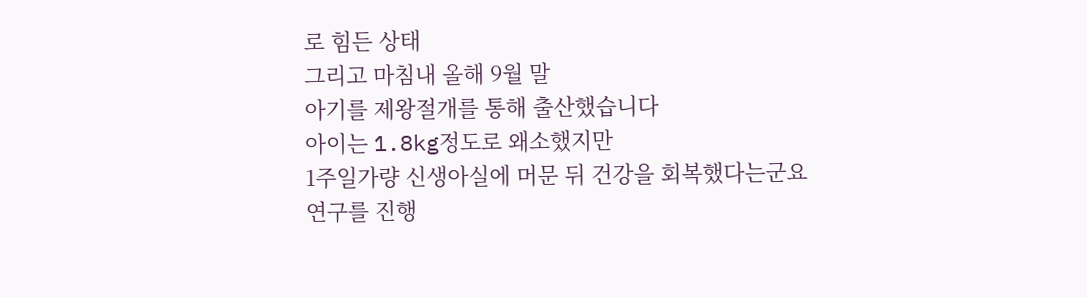로 힘든 상태
그리고 마침내 올해 9월 말
아기를 제왕절개를 통해 출산했습니다
아이는 1.8kg정도로 왜소했지만
1주일가량 신생아실에 머문 뒤 건강을 회복했다는군요
연구를 진행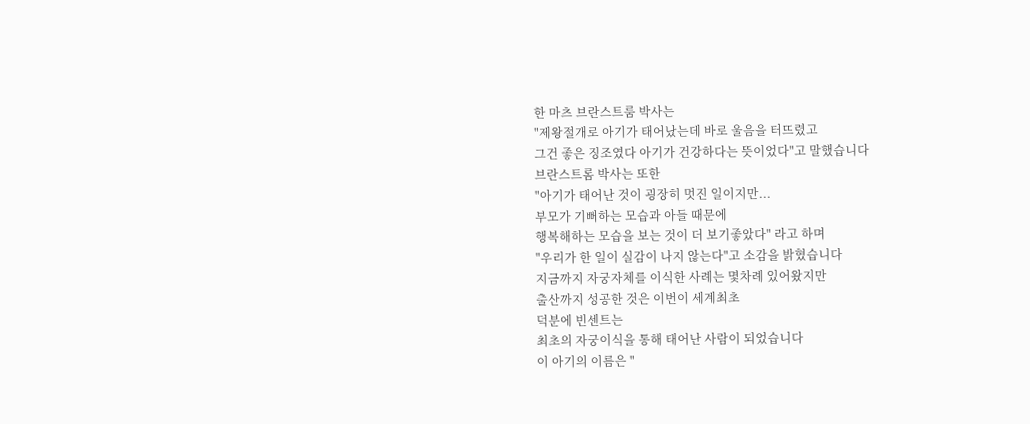한 마츠 브란스트룸 박사는
"제왕절개로 아기가 태어났는데 바로 울음을 터뜨렸고
그건 좋은 징조였다 아기가 건강하다는 뜻이었다"고 말했습니다
브란스트롬 박사는 또한
"아기가 태어난 것이 굉장히 멋진 일이지만...
부모가 기뻐하는 모습과 아들 때문에
행복해하는 모습을 보는 것이 더 보기좋았다" 라고 하며
"우리가 한 일이 실감이 나지 않는다"고 소감을 밝혔습니다
지금까지 자궁자체를 이식한 사례는 몇차례 있어왔지만
출산까지 성공한 것은 이번이 세계최초
덕분에 빈센트는
최초의 자궁이식을 통해 태어난 사람이 되었습니다
이 아기의 이름은 "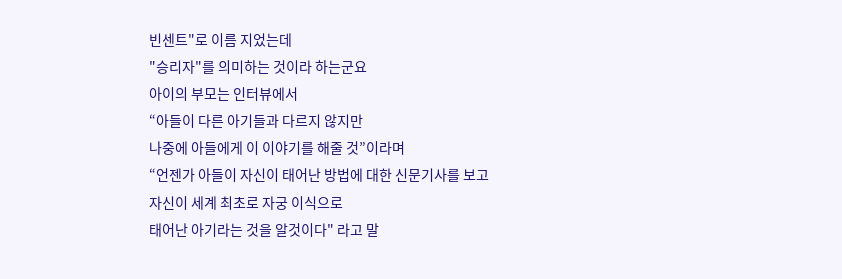빈센트"로 이름 지었는데
"승리자"를 의미하는 것이라 하는군요
아이의 부모는 인터뷰에서
“아들이 다른 아기들과 다르지 않지만
나중에 아들에게 이 이야기를 해줄 것”이라며
“언젠가 아들이 자신이 태어난 방법에 대한 신문기사를 보고
자신이 세계 최초로 자궁 이식으로
태어난 아기라는 것을 알것이다" 라고 말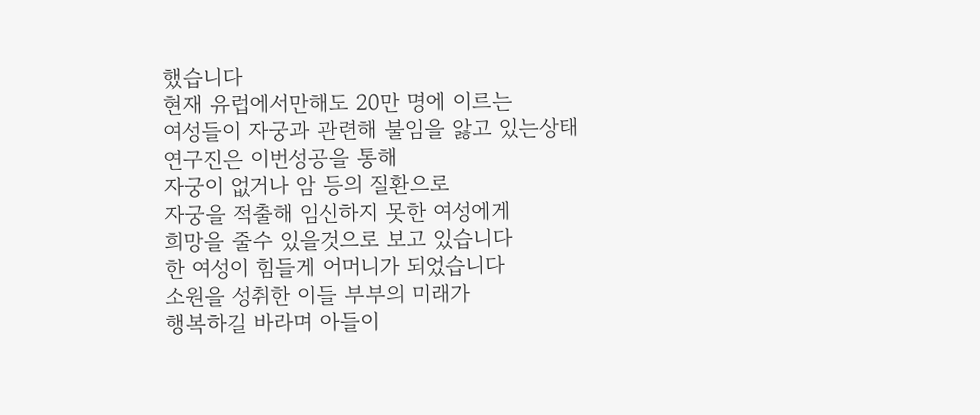했습니다
현재 유럽에서만해도 20만 명에 이르는
여성들이 자궁과 관련해 불임을 앓고 있는상태
연구진은 이번성공을 통해
자궁이 없거나 암 등의 질환으로
자궁을 적출해 임신하지 못한 여성에게
희망을 줄수 있을것으로 보고 있습니다
한 여성이 힘들게 어머니가 되었습니다
소원을 성취한 이들 부부의 미래가
행복하길 바라며 아들이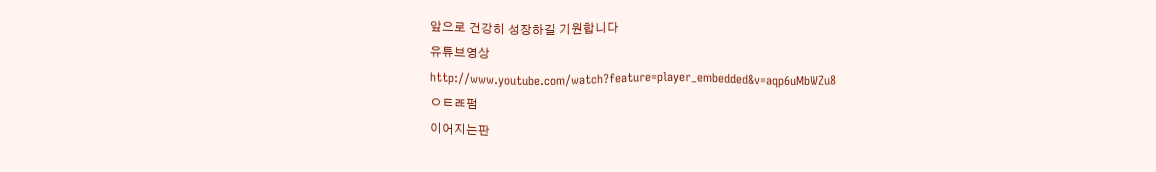앞으로 건강히 성장하길 기원합니다
유튜브영상
http://www.youtube.com/watch?feature=player_embedded&v=aqp6uMbWZu8
ㅇㅌㄾ펌
이어지는판